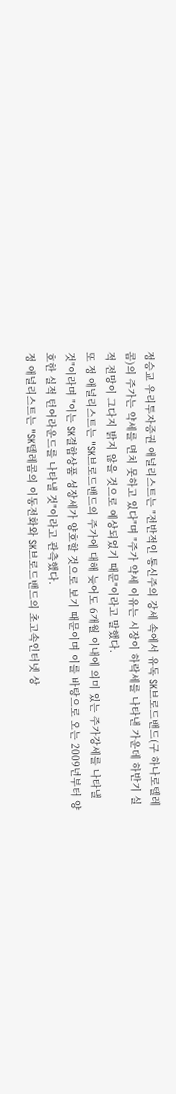정승교 우리투자증권 애널리스트는 "전반적인 통신주의 강세 속에서 유독 SK브로드밴드(구 하나로텔레콤)의 주가는 약세를 면치 못하고 있다"며 "주가 약세 이유는 시장이 하락세를 나타낸 가운데 하반기 실적 전망이 그다지 밝지 않을 것으로 예상되었기 때문"이라고 말했다.
또 정 애널리스트는 "SK브로드밴드의 주가에 대해 늦어도 6개월 이내에 의미 있는 주가강세를 나타낼 것"이라며 "이는 SK결합상품 성장세가 양호할 것으로 보기 때문이며 이를 바탕으로 오는 2009년부터 양호한 실적 턴어라운드를 나타낼 것"이라고 관측했다.
정 애널리스트는 "SK텔레콤의 이동전화와 SK브로드밴드의 초고속인터넷 상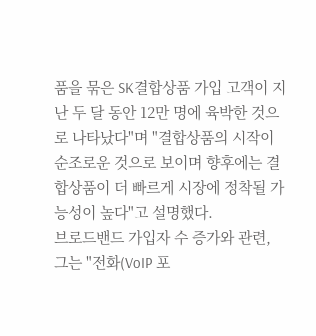품을 묶은 SK결합상품 가입 고객이 지난 두 달 동안 12만 명에 육박한 것으로 나타났다"며 "결합상품의 시작이 순조로운 것으로 보이며 향후에는 결합상품이 더 빠르게 시장에 정착될 가능성이 높다"고 설명했다.
브로드밴드 가입자 수 증가와 관련, 그는 "전화(VoIP 포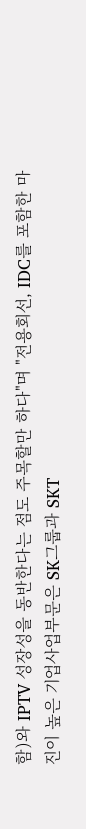함)와 IPTV 성장성을 동반한다는 점도 주목할만 하다"며 "전용회선, IDC를 포함한 마진이 높은 기업사업부문은 SK그룹과 SKT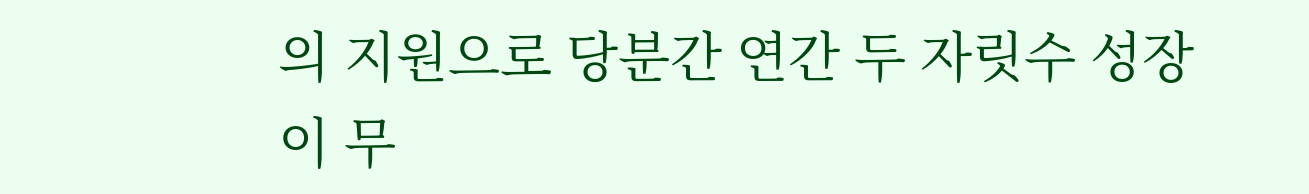의 지원으로 당분간 연간 두 자릿수 성장이 무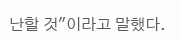난할 것"이라고 말했다.